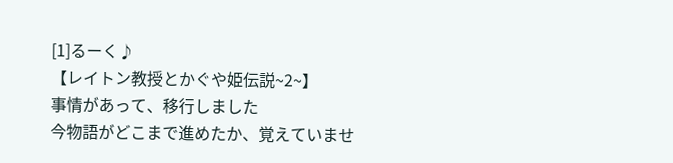[1]るーく♪
【レイトン教授とかぐや姫伝説~2~】
事情があって、移行しました
今物語がどこまで進めたか、覚えていませ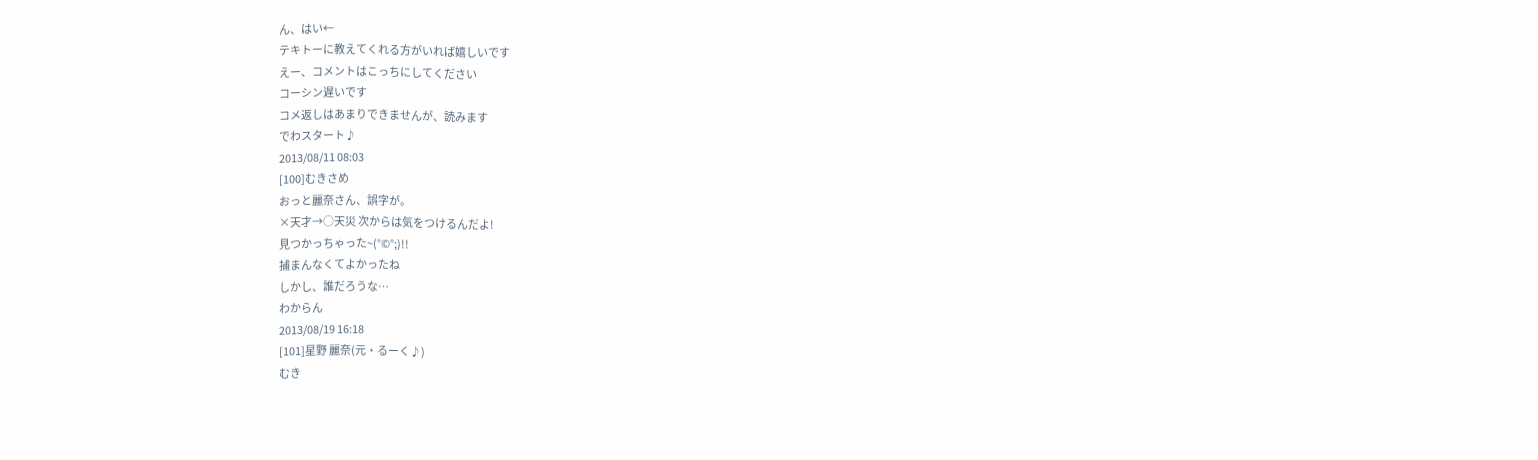ん、はい←
テキトーに教えてくれる方がいれば嬉しいです
えー、コメントはこっちにしてください
コーシン遅いです
コメ返しはあまりできませんが、読みます
でわスタート♪
2013/08/11 08:03
[100]むきさめ
おっと麗奈さん、誤字が。
×天才→○天災 次からは気をつけるんだよ!
見つかっちゃった~(°©°;)!!
捕まんなくてよかったね
しかし、誰だろうな…
わからん
2013/08/19 16:18
[101]星野 麗奈(元・るーく♪)
むき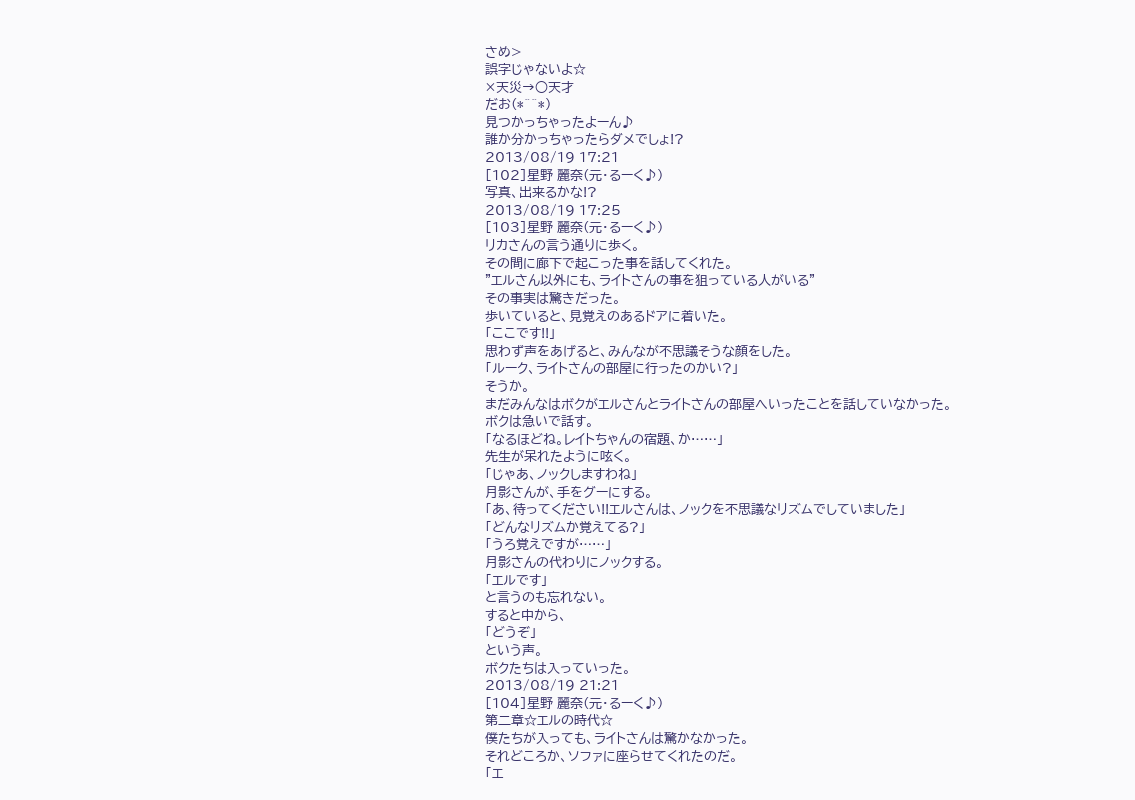さめ>
誤字じゃないよ☆
×天災→○天才
だお(*^^*)
見つかっちゃったよーん♪
誰か分かっちゃったらダメでしょ!?
2013/08/19 17:21
[102]星野 麗奈(元・るーく♪)
写真、出来るかな!?
2013/08/19 17:25
[103]星野 麗奈(元・るーく♪)
リカさんの言う通りに歩く。
その間に廊下で起こった事を話してくれた。
"エルさん以外にも、ライトさんの事を狙っている人がいる"
その事実は驚きだった。
歩いていると、見覚えのあるドアに着いた。
「ここです!!」
思わず声をあげると、みんなが不思議そうな顔をした。
「ルーク、ライトさんの部屋に行ったのかい?」
そうか。
まだみんなはボクがエルさんとライトさんの部屋へいったことを話していなかった。
ボクは急いで話す。
「なるほどね。レイトちゃんの宿題、か……」
先生が呆れたように呟く。
「じゃあ、ノックしますわね」
月影さんが、手をグーにする。
「あ、待ってください!!エルさんは、ノックを不思議なリズムでしていました」
「どんなリズムか覚えてる?」
「うろ覚えですが……」
月影さんの代わりにノックする。
「エルです」
と言うのも忘れない。
すると中から、
「どうぞ」
という声。
ボクたちは入っていった。
2013/08/19 21:21
[104]星野 麗奈(元・るーく♪)
第二章☆エルの時代☆
僕たちが入っても、ライトさんは驚かなかった。
それどころか、ソファに座らせてくれたのだ。
「エ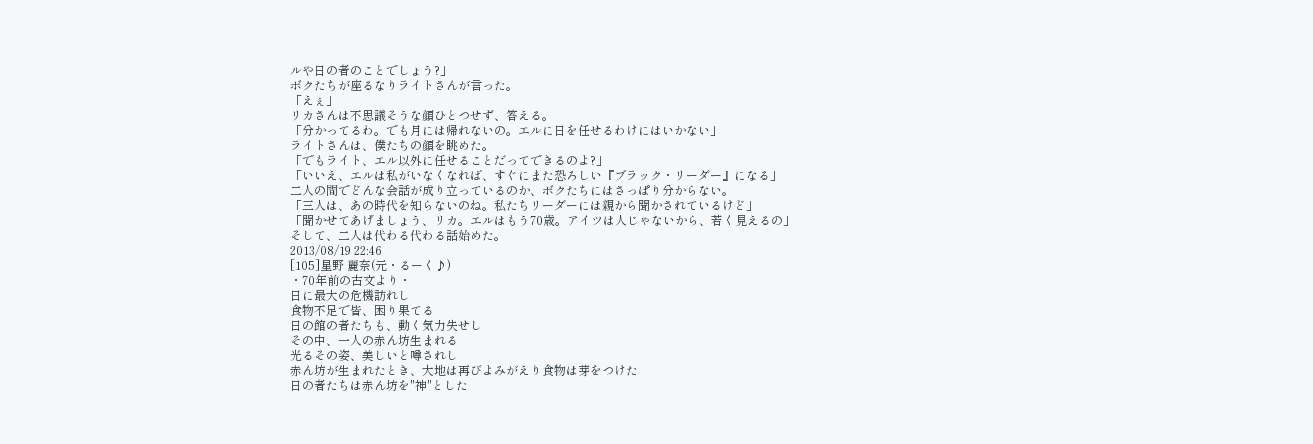ルや日の者のことでしょう?」
ボクたちが座るなりライトさんが言った。
「えぇ」
リカさんは不思議そうな顔ひとつせず、答える。
「分かってるわ。でも月には帰れないの。エルに日を任せるわけにはいかない」
ライトさんは、僕たちの顔を眺めた。
「でもライト、エル以外に任せることだってできるのよ?」
「いいえ、エルは私がいなくなれば、すぐにまた恐ろしい『ブラック・リーダー』になる」
二人の間でどんな会話が成り立っているのか、ボクたちにはさっぱり分からない。
「三人は、あの時代を知らないのね。私たちリーダーには親から聞かされているけど」
「聞かせてあげましょう、リカ。エルはもう70歳。アイツは人じゃないから、若く見えるの」
そして、二人は代わる代わる話始めた。
2013/08/19 22:46
[105]星野 麗奈(元・るーく♪)
・70年前の古文より・
日に最大の危機訪れし
食物不足で皆、困り果てる
日の館の者たちも、動く気力失せし
その中、一人の赤ん坊生まれる
光るその姿、美しいと噂されし
赤ん坊が生まれたとき、大地は再びよみがえり食物は芽をつけた
日の者たちは赤ん坊を"神"とした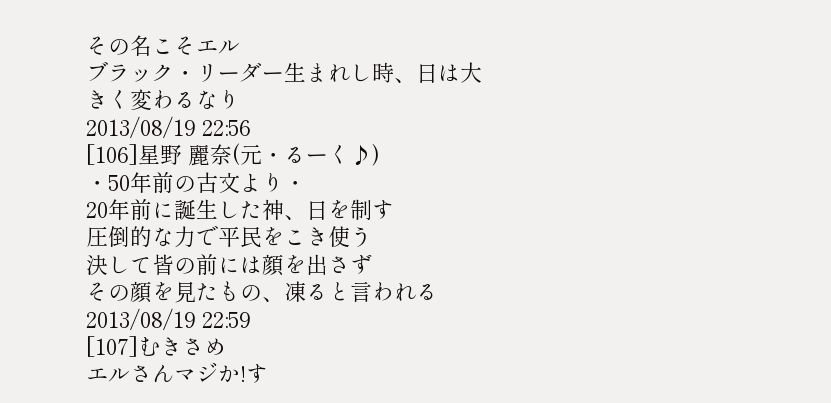その名こそエル
ブラック・リーダー生まれし時、日は大きく変わるなり
2013/08/19 22:56
[106]星野 麗奈(元・るーく♪)
・50年前の古文より・
20年前に誕生した神、日を制す
圧倒的な力で平民をこき使う
決して皆の前には顔を出さず
その顔を見たもの、凍ると言われる
2013/08/19 22:59
[107]むきさめ
エルさんマジか!す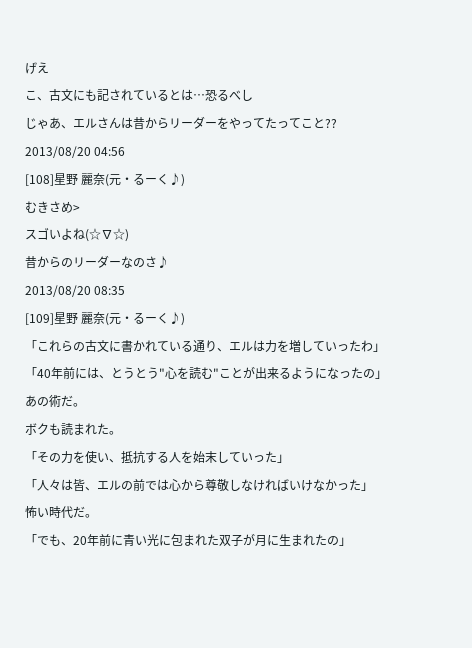げえ
こ、古文にも記されているとは…恐るべし
じゃあ、エルさんは昔からリーダーをやってたってこと??
2013/08/20 04:56
[108]星野 麗奈(元・るーく♪)
むきさめ>
スゴいよね(☆∇☆)
昔からのリーダーなのさ♪
2013/08/20 08:35
[109]星野 麗奈(元・るーく♪)
「これらの古文に書かれている通り、エルは力を増していったわ」
「40年前には、とうとう"心を読む"ことが出来るようになったの」
あの術だ。
ボクも読まれた。
「その力を使い、抵抗する人を始末していった」
「人々は皆、エルの前では心から尊敬しなければいけなかった」
怖い時代だ。
「でも、20年前に青い光に包まれた双子が月に生まれたの」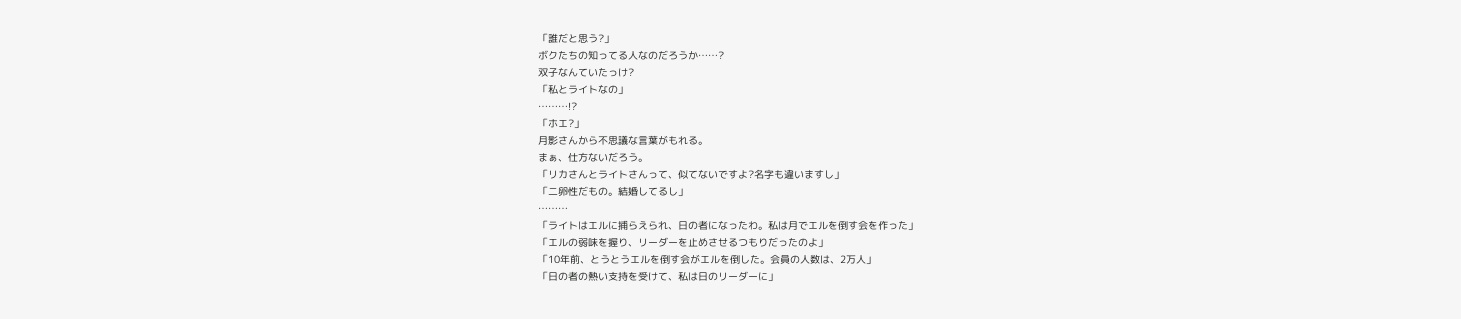「誰だと思う?」
ボクたちの知ってる人なのだろうか……?
双子なんていたっけ?
「私とライトなの」
………!?
「ホエ?」
月影さんから不思議な言葉がもれる。
まぁ、仕方ないだろう。
「リカさんとライトさんって、似てないですよ?名字も違いますし」
「二卵性だもの。結婚してるし」
………
「ライトはエルに捕らえられ、日の者になったわ。私は月でエルを倒す会を作った」
「エルの弱味を握り、リーダーを止めさせるつもりだったのよ」
「10年前、とうとうエルを倒す会がエルを倒した。会員の人数は、2万人」
「日の者の熱い支持を受けて、私は日のリーダーに」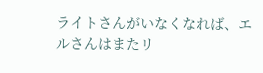ライトさんがいなくなれば、エルさんはまたリ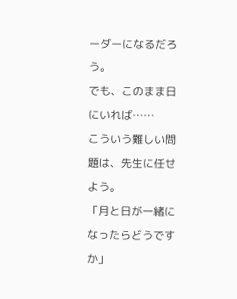ーダーになるだろう。
でも、このまま日にいれば……
こういう難しい問題は、先生に任せよう。
「月と日が一緒になったらどうですか」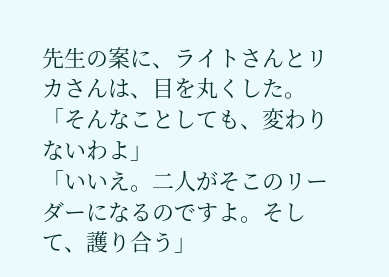先生の案に、ライトさんとリカさんは、目を丸くした。
「そんなことしても、変わりないわよ」
「いいえ。二人がそこのリーダーになるのですよ。そして、護り合う」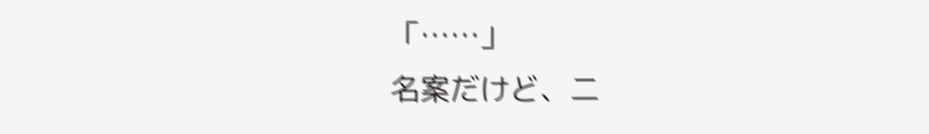「……」
名案だけど、二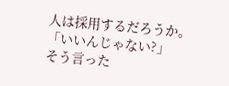人は採用するだろうか。
「いいんじゃない?」
そう言った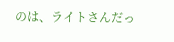のは、ライトさんだっ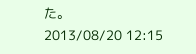た。
2013/08/20 12:15